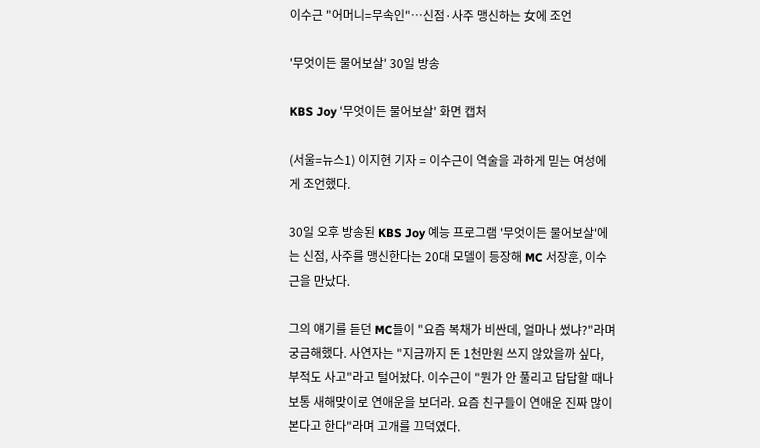이수근 "어머니=무속인"…신점·사주 맹신하는 女에 조언

'무엇이든 물어보살' 30일 방송

KBS Joy '무엇이든 물어보살' 화면 캡처

(서울=뉴스1) 이지현 기자 = 이수근이 역술을 과하게 믿는 여성에게 조언했다.

30일 오후 방송된 KBS Joy 예능 프로그램 '무엇이든 물어보살'에는 신점, 사주를 맹신한다는 20대 모델이 등장해 MC 서장훈, 이수근을 만났다.

그의 얘기를 듣던 MC들이 "요즘 복채가 비싼데, 얼마나 썼냐?"라며 궁금해했다. 사연자는 "지금까지 돈 1천만원 쓰지 않았을까 싶다, 부적도 사고"라고 털어놨다. 이수근이 "뭔가 안 풀리고 답답할 때나 보통 새해맞이로 연애운을 보더라. 요즘 친구들이 연애운 진짜 많이 본다고 한다"라며 고개를 끄덕였다.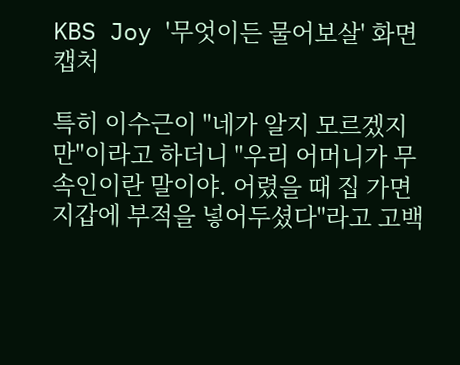KBS Joy '무엇이든 물어보살' 화면 캡처

특히 이수근이 "네가 알지 모르겠지만"이라고 하더니 "우리 어머니가 무속인이란 말이야. 어렸을 때 집 가면 지갑에 부적을 넣어두셨다"라고 고백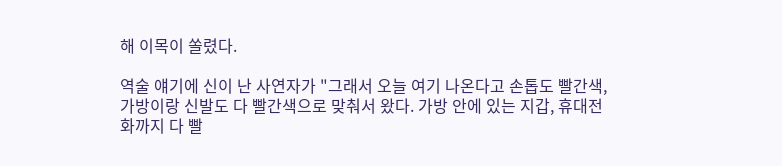해 이목이 쏠렸다.

역술 얘기에 신이 난 사연자가 "그래서 오늘 여기 나온다고 손톱도 빨간색, 가방이랑 신발도 다 빨간색으로 맞춰서 왔다. 가방 안에 있는 지갑, 휴대전화까지 다 빨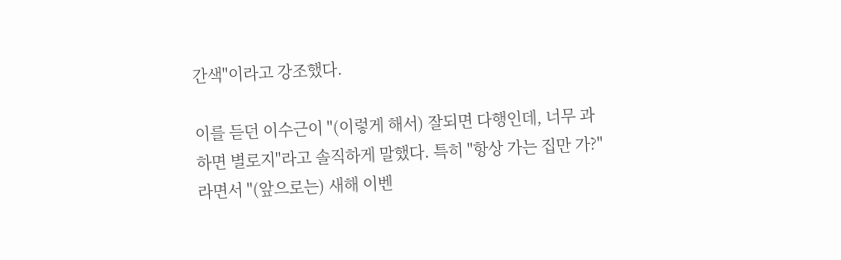간색"이라고 강조했다.

이를 듣던 이수근이 "(이렇게 해서) 잘되면 다행인데, 너무 과하면 별로지"라고 솔직하게 말했다. 특히 "항상 가는 집만 가?"라면서 "(앞으로는) 새해 이벤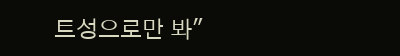트성으로만 봐"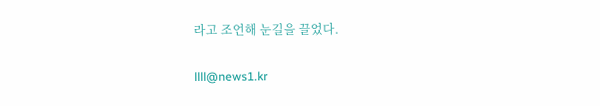라고 조언해 눈길을 끌었다.

llll@news1.kr